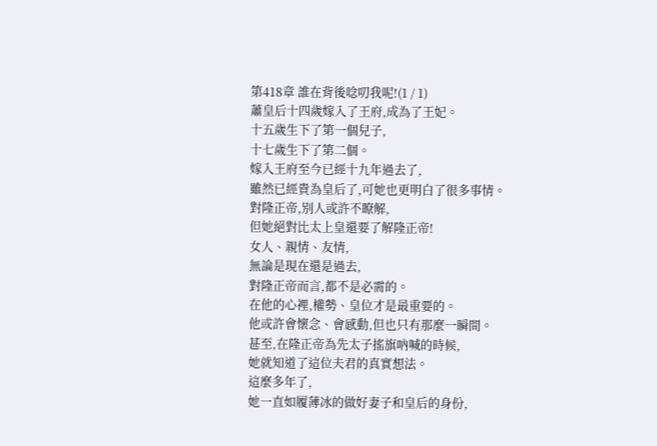第418章 誰在背後唸叨我呢!(1 / 1)
蕭皇后十四歲嫁入了王府,成為了王妃。
十五歲生下了第一個兒子,
十七歲生下了第二個。
嫁入王府至今已經十九年過去了,
雖然已經貴為皇后了,可她也更明白了很多事情。
對隆正帝,別人或許不瞭解,
但她絕對比太上皇還要了解隆正帝!
女人、親情、友情,
無論是現在還是過去,
對隆正帝而言,都不是必需的。
在他的心裡,權勢、皇位才是最重要的。
他或許會懷念、會感動,但也只有那麼一瞬間。
甚至,在隆正帝為先太子搖旗吶喊的時候,
她就知道了這位夫君的真實想法。
這麼多年了,
她一直如履薄冰的做好妻子和皇后的身份,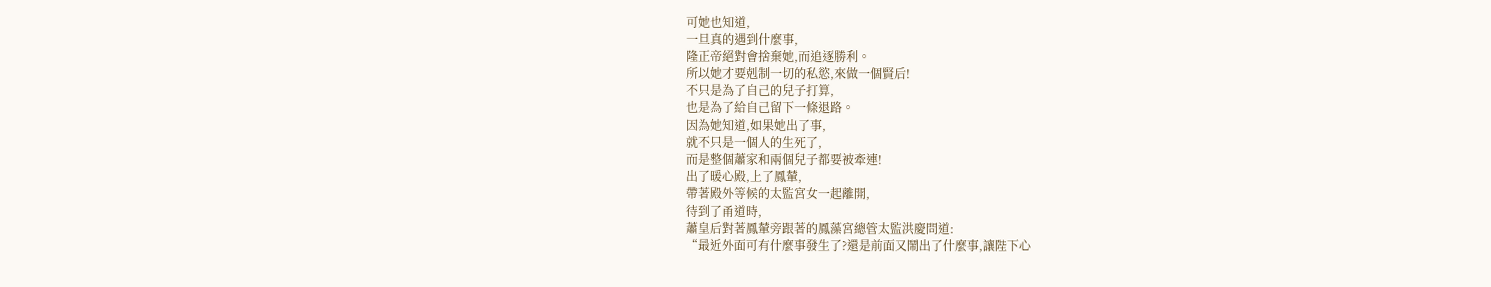可她也知道,
一旦真的遇到什麼事,
隆正帝絕對會捨棄她,而追逐勝利。
所以她才要剋制一切的私慾,來做一個賢后!
不只是為了自己的兒子打算,
也是為了給自己留下一條退路。
因為她知道,如果她出了事,
就不只是一個人的生死了,
而是整個蕭家和兩個兒子都要被牽連!
出了暖心殿,上了鳳輦,
帶著殿外等候的太監宮女一起離開,
待到了甬道時,
蕭皇后對著鳳輦旁跟著的鳳藻宮總管太監洪慶問道:
“最近外面可有什麼事發生了?還是前面又鬧出了什麼事,讓陛下心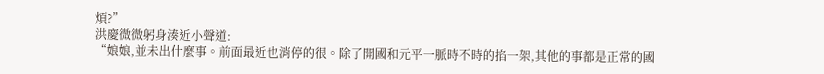煩?”
洪慶微微躬身湊近小聲道:
“娘娘,並未出什麼事。前面最近也消停的很。除了開國和元平一脈時不時的掐一架,其他的事都是正常的國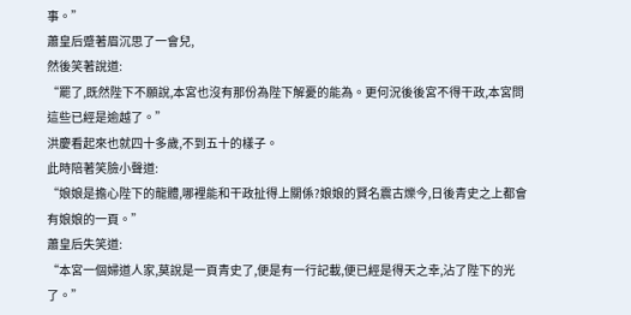事。”
蕭皇后蹙著眉沉思了一會兒,
然後笑著說道:
“罷了,既然陛下不願說,本宮也沒有那份為陛下解憂的能為。更何況後後宮不得干政,本宮問這些已經是逾越了。”
洪慶看起來也就四十多歲,不到五十的樣子。
此時陪著笑臉小聲道:
“娘娘是擔心陛下的龍體,哪裡能和干政扯得上關係?娘娘的賢名震古爍今,日後青史之上都會有娘娘的一頁。”
蕭皇后失笑道:
“本宮一個婦道人家,莫說是一頁青史了,便是有一行記載,便已經是得天之幸,沾了陛下的光了。”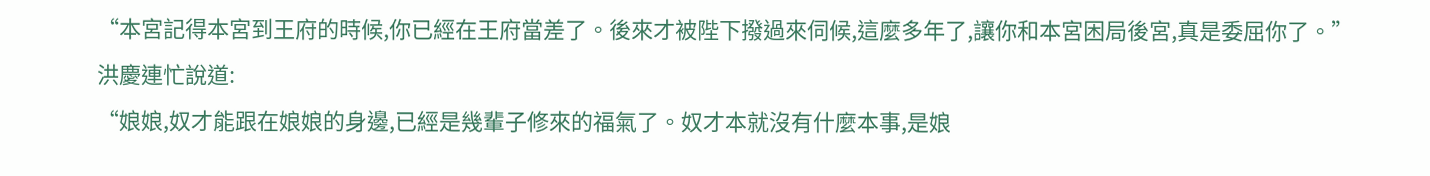“本宮記得本宮到王府的時候,你已經在王府當差了。後來才被陛下撥過來伺候,這麼多年了,讓你和本宮困局後宮,真是委屈你了。”
洪慶連忙說道:
“娘娘,奴才能跟在娘娘的身邊,已經是幾輩子修來的福氣了。奴才本就沒有什麼本事,是娘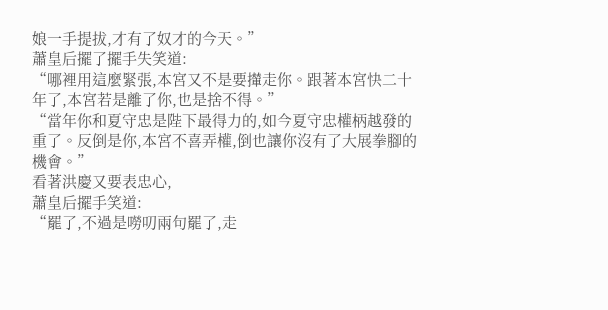娘一手提拔,才有了奴才的今天。”
蕭皇后擺了擺手失笑道:
“哪裡用這麼緊張,本宮又不是要攆走你。跟著本宮快二十年了,本宮若是離了你,也是捨不得。”
“當年你和夏守忠是陛下最得力的,如今夏守忠權柄越發的重了。反倒是你,本宮不喜弄權,倒也讓你沒有了大展拳腳的機會。”
看著洪慶又要表忠心,
蕭皇后擺手笑道:
“罷了,不過是嘮叨兩句罷了,走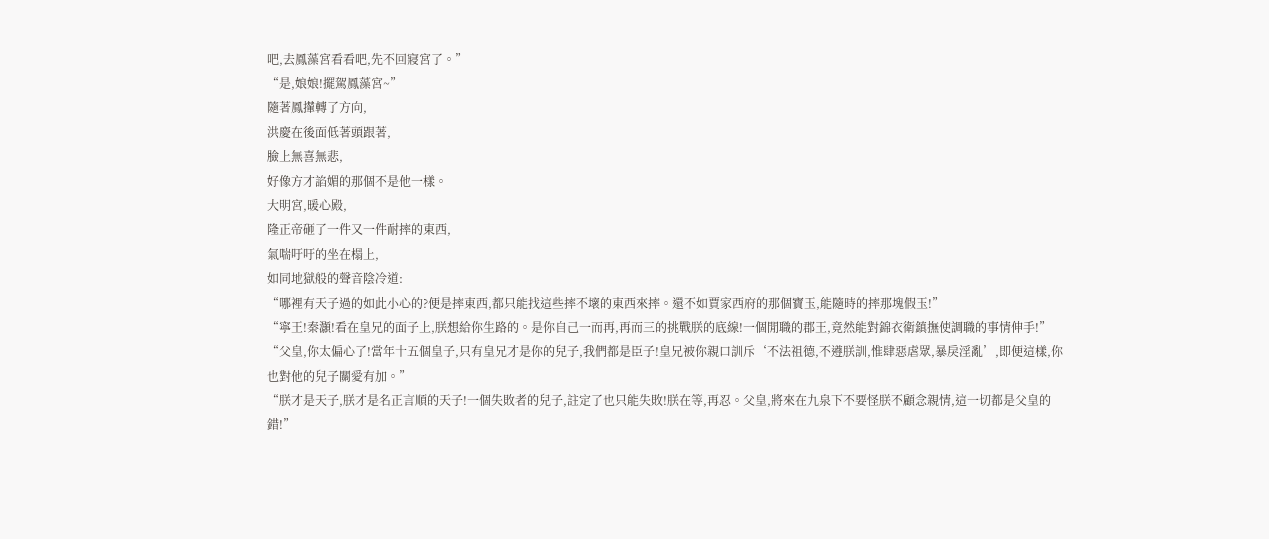吧,去鳳藻宮看看吧,先不回寢宮了。”
“是,娘娘!擺駕鳳藻宮~”
隨著鳳攆轉了方向,
洪慶在後面低著頭跟著,
臉上無喜無悲,
好像方才諂媚的那個不是他一樣。
大明宮,暖心殿,
隆正帝砸了一件又一件耐摔的東西,
氣喘吁吁的坐在榻上,
如同地獄般的聲音陰冷道:
“哪裡有天子過的如此小心的?便是摔東西,都只能找這些摔不壞的東西來摔。還不如賈家西府的那個寶玉,能隨時的摔那塊假玉!”
“寧王!秦灝!看在皇兄的面子上,朕想給你生路的。是你自己一而再,再而三的挑戰朕的底線!一個閒職的郡王,竟然能對錦衣衛鎮撫使調職的事情伸手!”
“父皇,你太偏心了!當年十五個皇子,只有皇兄才是你的兒子,我們都是臣子!皇兄被你親口訓斥‘不法祖德,不遵朕訓,惟肆惡虐眾,暴戾淫亂’,即便這樣,你也對他的兒子關愛有加。”
“朕才是天子,朕才是名正言順的天子!一個失敗者的兒子,註定了也只能失敗!朕在等,再忍。父皇,將來在九泉下不要怪朕不顧念親情,這一切都是父皇的錯!”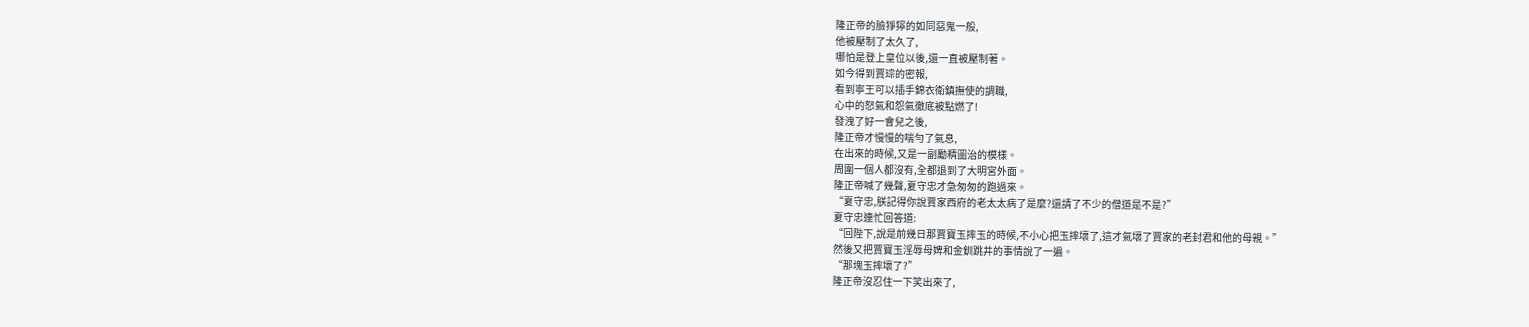隆正帝的臉猙獰的如同惡鬼一般,
他被壓制了太久了,
哪怕是登上皇位以後,還一直被壓制著。
如今得到賈琮的密報,
看到寧王可以插手錦衣衛鎮撫使的調職,
心中的怒氣和怨氣徹底被點燃了!
發洩了好一會兒之後,
隆正帝才慢慢的喘勻了氣息,
在出來的時候,又是一副勵精圖治的模樣。
周圍一個人都沒有,全都退到了大明宮外面。
隆正帝喊了幾聲,夏守忠才急匆匆的跑過來。
“夏守忠,朕記得你說賈家西府的老太太病了是麼?還請了不少的僧道是不是?”
夏守忠連忙回答道:
“回陛下,說是前幾日那賈寶玉摔玉的時候,不小心把玉摔壞了,這才氣壞了賈家的老封君和他的母親。”
然後又把賈寶玉淫辱母婢和金釧跳井的事情說了一遍。
“那塊玉摔壞了?”
隆正帝沒忍住一下笑出來了,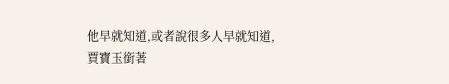他早就知道,或者說很多人早就知道,
賈寶玉銜著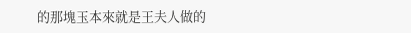的那塊玉本來就是王夫人做的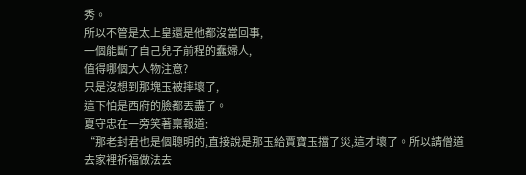秀。
所以不管是太上皇還是他都沒當回事,
一個能斷了自己兒子前程的蠢婦人,
值得哪個大人物注意?
只是沒想到那塊玉被摔壞了,
這下怕是西府的臉都丟盡了。
夏守忠在一旁笑著稟報道:
“那老封君也是個聰明的,直接說是那玉給賈寶玉擋了災,這才壞了。所以請僧道去家裡祈福做法去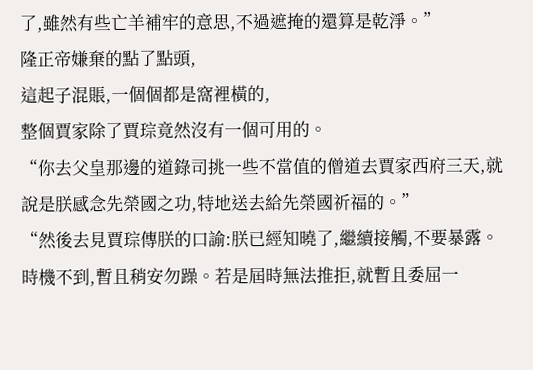了,雖然有些亡羊補牢的意思,不過遮掩的還算是乾淨。”
隆正帝嫌棄的點了點頭,
這起子混賬,一個個都是窩裡橫的,
整個賈家除了賈琮竟然沒有一個可用的。
“你去父皇那邊的道錄司挑一些不當值的僧道去賈家西府三天,就說是朕感念先榮國之功,特地送去給先榮國祈福的。”
“然後去見賈琮傳朕的口諭:朕已經知曉了,繼續接觸,不要暴露。時機不到,暫且稍安勿躁。若是屆時無法推拒,就暫且委屈一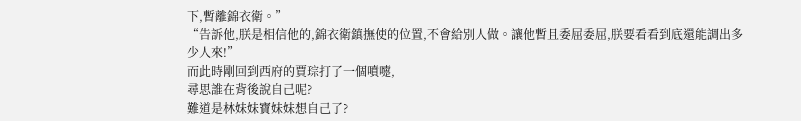下,暫離錦衣衛。”
“告訴他,朕是相信他的,錦衣衛鎮撫使的位置,不會給別人做。讓他暫且委屈委屈,朕要看看到底還能調出多少人來!”
而此時剛回到西府的賈琮打了一個噴嚏,
尋思誰在背後說自己呢?
難道是林妹妹寶妹妹想自己了?